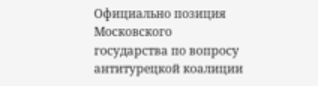Официально позиция Московского государства по вопросу антитурецкой коалиции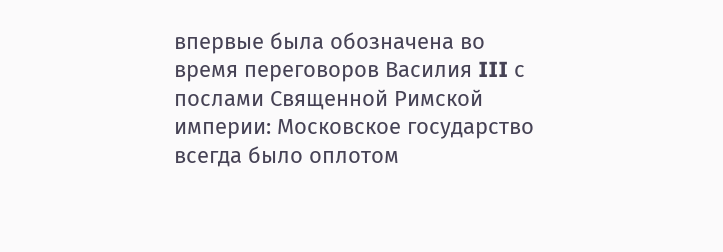впервые была обозначена во время переговоров Василия III с послами Священной Римской империи: Московское государство всегда было оплотом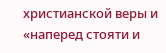христианской веры и «наперед стояти и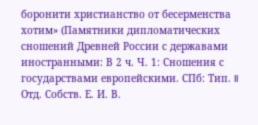боронити христианство от бесерменства хотим» (Памятники дипломатических сношений Древней России с державами иностранными: В 2 ч. Ч. 1: Сношения с государствами европейскими. СПб: Тип. II Отд. Собств. Е. И. В.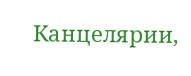Канцелярии,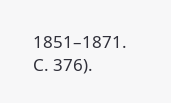1851–1871. С. 376).